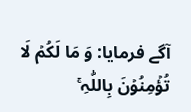آگے فرمایا: وَ مَا لَکُمۡ لَا تُؤۡمِنُوۡنَ بِاللّٰہِ ۚ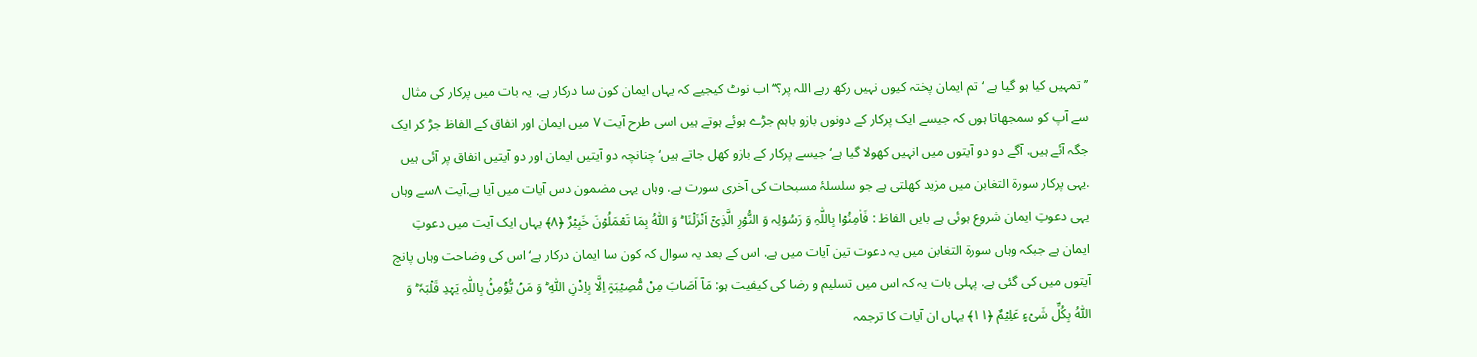’’تمہیں کیا ہو گیا ہے ‘تم ایمان پختہ کیوں نہیں رکھ رہے اللہ پر؟‘‘ اب نوٹ کیجیے کہ یہاں ایمان کون سا درکار ہے. یہ بات میں پرکار کی مثال سے آپ کو سمجھاتا ہوں کہ جیسے ایک پرکار کے دونوں بازو باہم جڑے ہوئے ہوتے ہیں اسی طرح آیت ۷ میں ایمان اور انفاق کے الفاظ جڑ کر ایک جگہ آئے ہیں. آگے دو دو آیتوں میں انہیں کھولا گیا ہے‘ جیسے پرکار کے بازو کھل جاتے ہیں‘ چنانچہ دو آیتیں ایمان اور دو آیتیں انفاق پر آئی ہیں .یہی پرکار سورۃ التغابن میں مزید کھلتی ہے جو سلسلۂ مسبحات کی آخری سورت ہے. وہاں یہی مضمون دس آیات میں آیا ہے.آیت ۸سے وہاں یہی دعوتِ ایمان شروع ہوئی ہے بایں الفاظ : فَاٰمِنُوۡا بِاللّٰہِ وَ رَسُوۡلِہ وَ النُّوۡرِ الَّذِیۡۤ اَنۡزَلۡنَا ؕ وَ اللّٰہُ بِمَا تَعۡمَلُوۡنَ خَبِیۡرٌ ﴿۸﴾ یہاں ایک آیت میں دعوتِ ایمان ہے جبکہ وہاں سورۃ التغابن میں یہ دعوت تین آیات میں ہے. اس کے بعد یہ سوال کہ کون سا ایمان درکار ہے‘ اس کی وضاحت وہاں پانچ آیتوں میں کی گئی ہے. پہلی بات یہ کہ اس میں تسلیم و رضا کی کیفیت ہو: مَاۤ اَصَابَ مِنۡ مُّصِیۡبَۃٍ اِلَّا بِاِذۡنِ اللّٰہِ ؕ وَ مَنۡ یُّؤۡمِنۡۢ بِاللّٰہِ یَہۡدِ قَلۡبَہٗ ؕ وَ اللّٰہُ بِکُلِّ شَیۡءٍ عَلِیۡمٌ ﴿۱۱﴾ یہاں ان آیات کا ترجمہ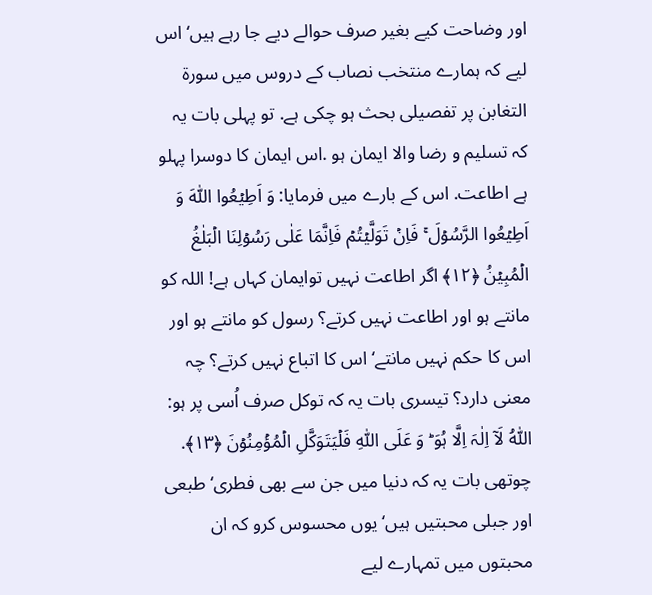اور وضاحت کیے بغیر صرف حوالے دیے جا رہے ہیں‘ اس لیے کہ ہمارے منتخب نصاب کے دروس میں سورۃ التغابن پر تفصیلی بحث ہو چکی ہے. تو پہلی بات یہ کہ تسلیم و رضا والا ایمان ہو .اس ایمان کا دوسرا پہلو ہے اطاعت. اس کے بارے میں فرمایا: وَ اَطِیۡعُوا اللّٰہَ وَ اَطِیۡعُوا الرَّسُوۡلَ ۚ فَاِنۡ تَوَلَّیۡتُمۡ فَاِنَّمَا عَلٰی رَسُوۡلِنَا الۡبَلٰغُ الۡمُبِیۡنُ ﴿۱۲﴾ اگر اطاعت نہیں توایمان کہاں ہے! اللہ کو مانتے ہو اور اطاعت نہیں کرتے؟ رسول کو مانتے ہو اور اس کا حکم نہیں مانتے‘ اس کا اتباع نہیں کرتے؟ چہ معنی دارد؟ تیسری بات یہ کہ توکل صرف اُسی پر ہو: اَللّٰہُ لَاۤ اِلٰہَ اِلَّا ہُوَ ؕ وَ عَلَی اللّٰہِ فَلۡیَتَوَکَّلِ الۡمُؤۡمِنُوۡنَ ﴿۱۳﴾. چوتھی بات یہ کہ دنیا میں جن سے بھی فطری‘ طبعی اور جبلی محبتیں ہیں‘ یوں محسوس کرو کہ ان محبتوں میں تمہارے لیے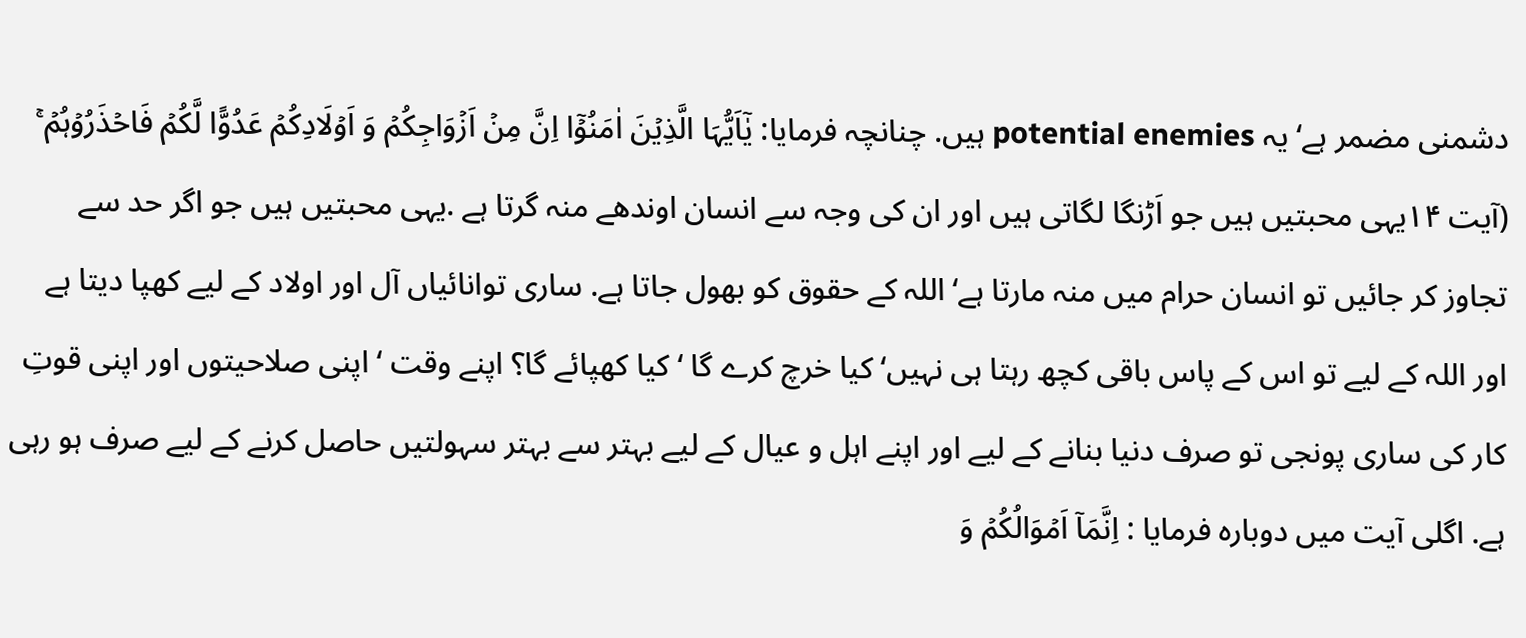دشمنی مضمر ہے‘ یہ potential enemies ہیں. چنانچہ فرمایا: یٰۤاَیُّہَا الَّذِیۡنَ اٰمَنُوۡۤا اِنَّ مِنۡ اَزۡوَاجِکُمۡ وَ اَوۡلَادِکُمۡ عَدُوًّا لَّکُمۡ فَاحۡذَرُوۡہُمۡ ۚ (آیت ۱۴یہی محبتیں ہیں جو اَڑنگا لگاتی ہیں اور ان کی وجہ سے انسان اوندھے منہ گرتا ہے .یہی محبتیں ہیں جو اگر حد سے تجاوز کر جائیں تو انسان حرام میں منہ مارتا ہے‘ اللہ کے حقوق کو بھول جاتا ہے. ساری توانائیاں آل اور اولاد کے لیے کھپا دیتا ہے اور اللہ کے لیے تو اس کے پاس باقی کچھ رہتا ہی نہیں‘ کیا خرچ کرے گا ‘ کیا کھپائے گا؟ اپنے وقت ‘ اپنی صلاحیتوں اور اپنی قوتِ کار کی ساری پونجی تو صرف دنیا بنانے کے لیے اور اپنے اہل و عیال کے لیے بہتر سے بہتر سہولتیں حاصل کرنے کے لیے صرف ہو رہی ہے. اگلی آیت میں دوبارہ فرمایا : اِنَّمَاۤ اَمۡوَالُکُمۡ وَ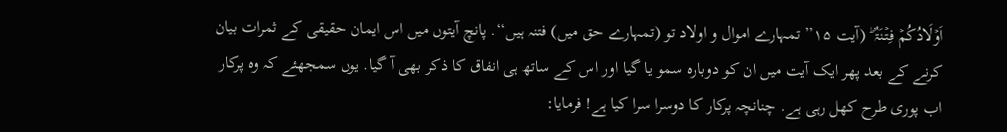اَوۡلَادُکُمۡ فِتۡنَۃٌ ؕ (آیت ۱۵’’تمہارے اموال و اولاد تو (تمہارے حق میں) فتنہ ہیں‘‘. پانچ آیتوں میں اس ایمان حقیقی کے ثمرات بیان کرنے کے بعد پھر ایک آیت میں ان کو دوبارہ سمو یا گیا اور اس کے ساتھ ہی انفاق کا ذکر بھی آ گیا. یوں سمجھئے کہ وہ پرکار اب پوری طرح کھل رہی ہے. چنانچہ پرکار کا دوسرا سرا کیا ہے! فرمایا: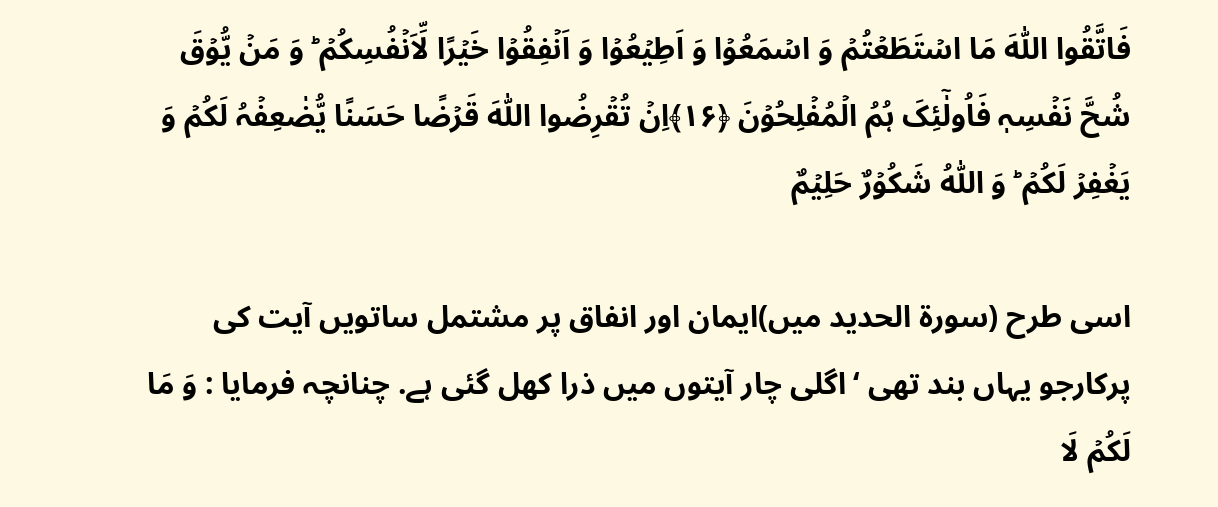فَاتَّقُوا اللّٰہَ مَا اسۡتَطَعۡتُمۡ وَ اسۡمَعُوۡا وَ اَطِیۡعُوۡا وَ اَنۡفِقُوۡا خَیۡرًا لِّاَنۡفُسِکُمۡ ؕ وَ مَنۡ یُّوۡقَ شُحَّ نَفۡسِہٖ فَاُولٰٓئِکَ ہُمُ الۡمُفۡلِحُوۡنَ ﴿۱۶﴾اِنۡ تُقۡرِضُوا اللّٰہَ قَرۡضًا حَسَنًا یُّضٰعِفۡہُ لَکُمۡ وَ یَغۡفِرۡ لَکُمۡ ؕ وَ اللّٰہُ شَکُوۡرٌ حَلِیۡمٌ

اسی طرح (سورۃ الحدید میں)ایمان اور انفاق پر مشتمل ساتویں آیت کی پرکارجو یہاں بند تھی ‘اگلی چار آیتوں میں ذرا کھل گئی ہے. چنانچہ فرمایا : وَ مَا لَکُمۡ لَا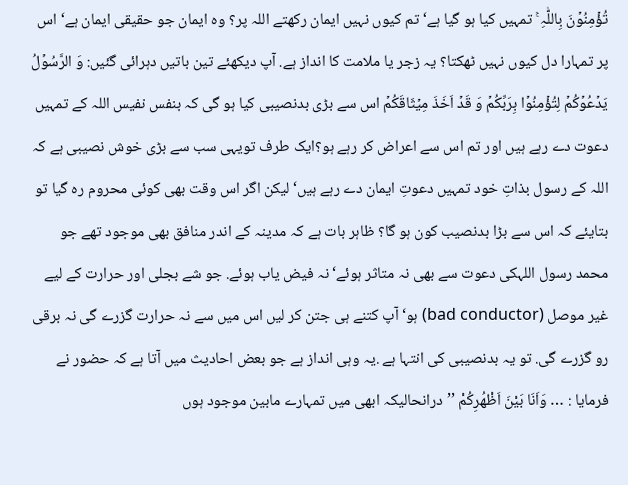تُؤۡمِنُوۡنَ بِاللّٰہِ ۚ تمہیں کیا ہو گیا ہے‘ تم کیوں نہیں ایمان رکھتے اللہ پر؟ وہ ایمان جو حقیقی ایمان ہے‘ اس پر تمہارا دل کیوں نہیں ٹھکتا؟ یہ زجر یا ملامت کا انداز ہے. آپ دیکھئے تین باتیں دہرائی گئیں: وَ الرَّسُوۡلُ یَدۡعُوۡکُمۡ لِتُؤۡمِنُوۡا بِرَبِّکُمۡ وَ قَدۡ اَخَذَ مِیۡثَاقَکُمۡ اس سے بڑی بدنصیبی کیا ہو گی کہ بنفس نفیس اللہ کے تمہیں دعوت دے رہے ہیں اور تم اس سے اعراض کر رہے ہو؟ایک طرف تویہی سب سے بڑی خوش نصیبی ہے کہ اللہ کے رسول بذاتِ خود تمہیں دعوتِ ایمان دے رہے ہیں‘ لیکن اگر اس وقت بھی کوئی محروم رہ گیا تو بتایئے کہ اس سے بڑا بدنصیب کون ہو گا؟ ظاہر بات ہے کہ مدینہ کے اندر منافق بھی موجود تھے جو محمد رسول اللہکی دعوت سے بھی نہ متاثر ہوئے‘ نہ فیض یاب ہوئے. جو شے بجلی اور حرارت کے لیے غیر موصل (bad conductor) ہو‘ آپ کتنے ہی جتن کر لیں اس میں سے نہ حرارت گزرے گی نہ برقی رو گزرے گی. تو یہ بدنصیبی کی انتہا ہے .یہ وہی انداز ہے جو بعض احادیث میں آتا ہے کہ حضور نے فرمایا : … وَاَنَا بَیْنَ اَظْھُرِکُمْ ’’درانحالیکہ ابھی میں تمہارے مابین موجود ہوں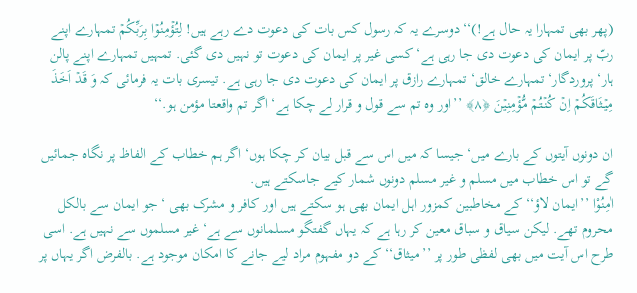(پھر بھی تمہارا یہ حال ہے!)‘‘دوسرے یہ کہ رسول کس بات کی دعوت دے رہے ہیں! لِتُؤۡمِنُوۡا بِرَبِّکُمۡ تمہارے اپنے ربّ پر ایمان کی دعوت دی جا رہی ہے‘ کسی غیر پر ایمان کی دعوت تو نہیں دی گئی. تمہیں تمہارے اپنے پالن ہار‘ پروردگار‘ تمہارے خالق‘ تمہارے رازق پر ایمان کی دعوت دی جا رہی ہے. تیسری بات یہ فرمائی کہ وَ قَدۡ اَخَذَ مِیۡثَاقَکُمۡ اِنۡ کُنۡتُمۡ مُّؤۡمِنِیۡنَ ﴿۸﴾ ’’اور وہ تم سے قول و قرار لے چکا ہے‘ اگر تم واقعتا مؤمن ہو.‘‘

ان دونوں آیتوں کے بارے میں‘ جیسا کہ میں اس سے قبل بیان کر چکا ہوں‘ اگر ہم خطاب کے الفاظ پر نگاہ جمائیں گے تو اس خطاب میں مسلم و غیر مسلم دونوں شمار کیے جاسکتے ہیں.
اٰمِنُوْا ’’ایمان لاؤ‘‘کے مخاطبین کمزور اہل ایمان بھی ہو سکتے ہیں اور کافر و مشرک بھی ‘جو ایمان سے بالکل محروم تھے. لیکن سیاق و سباق معین کر رہا ہے کہ یہاں گفتگو مسلمانوں سے ہے‘ غیر مسلموں سے نہیں ہے. اسی طرح اس آیت میں بھی لفظی طور پر ’’میثاق‘‘ کے دو مفہوم مراد لیے جانے کا امکان موجود ہے. بالفرض اگر یہاں پر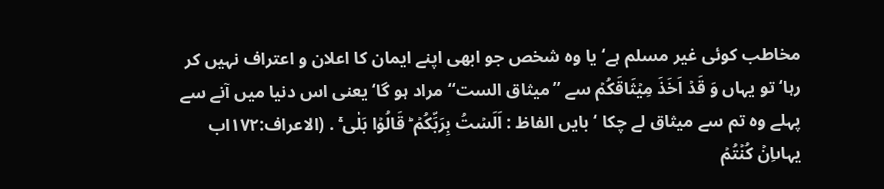مخاطب کوئی غیر مسلم ہے‘ یا وہ شخص جو ابھی اپنے ایمان کا اعلان و اعتراف نہیں کر رہا‘ تو یہاں وَ قَدۡ اَخَذَ مِیۡثَاقَکُمۡ سے ’’میثاق الست‘‘ مراد ہو گا‘ یعنی اس دنیا میں آنے سے پہلے وہ تم سے میثاق لے چکا ‘ بایں الفاظ : اَلَسۡتُ بِرَبِّکُمۡ ؕ قَالُوۡا بَلٰی ۚۛ . (الاعراف:۱۷۲اب یہاںاِنۡ کُنۡتُمۡ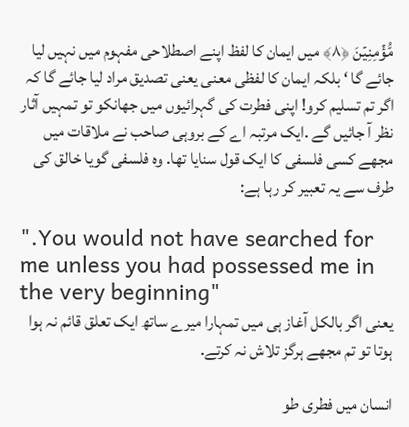مُّؤۡمِنِیۡنَ ﴿۸﴾ میں ایمان کا لفظ اپنے اصطلاحی مفہوم میں نہیں لیا جائے گا ‘ بلکہ ایمان کا لفظی معنی یعنی تصدیق مراد لیا جائے گا کہ اگر تم تسلیم کرو! اپنی فطرت کی گہرائیوں میں جھانکو تو تمہیں آثار نظر آ جائیں گے .ایک مرتبہ اے کے بروہی صاحب نے ملاقات میں مجھے کسی فلسفی کا ایک قول سنایا تھا. وہ فلسفی گویا خالق کی طرف سے یہ تعبیر کر رہا ہے:

".You would not have searched for me unless you had possessed me in the very beginning"
یعنی اگر بالکل آغاز ہی میں تمہارا میرے ساتھ ایک تعلق قائم نہ ہوا ہوتا تو تم مجھے ہرگز تلاش نہ کرتے.

انسان میں فطری طو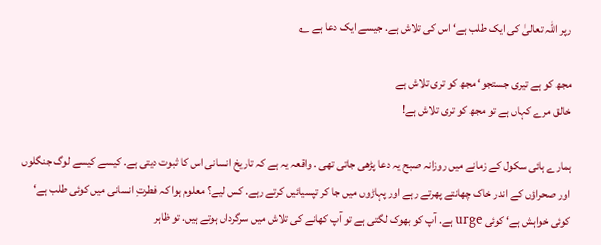رپر اللہ تعالیٰ کی ایک طلب ہے‘ اس کی تلاش ہے. جیسے ایک دعا ہے ؎

مجھ کو ہے تیری جستجو‘ مجھ کو تری تلاش ہے
خالق مرے کہاں ہے تو مجھ کو تری تلاش ہے!

ہمارے ہائی سکول کے زمانے میں روزانہ صبح یہ دعا پڑھی جاتی تھی . واقعہ یہ ہے کہ تاریخ انسانی اس کا ثبوت دیتی ہے. کیسے کیسے لوگ جنگلوں اور صحراؤں کے اندر خاک چھانتے پھرتے رہے اور پہاڑوں میں جا کر تپسیائیں کرتے رہے. کس لیے؟ معلوم ہوا کہ فطرتِ انسانی میں کوئی طلب ہے‘ کوئی خواہش ہے‘ کوئی urge ہے. آپ کو بھوک لگتی ہے تو آپ کھانے کی تلاش میں سرگرداں ہوتے ہیں. تو ظاہر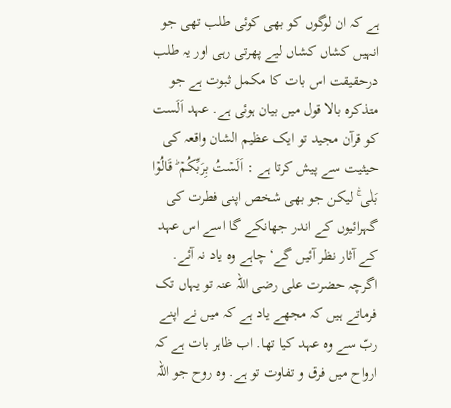ہے کہ ان لوگوں کو بھی کوئی طلب تھی جو انہیں کشاں کشاں لیے پھرتی رہی اور یہ طلب درحقیقت اس بات کا مکمل ثبوت ہے جو متذکرہ بالا قول میں بیان ہوئی ہے. عہد اَلَست کو قرآن مجید تو ایک عظیم الشان واقعہ کی حیثیت سے پیش کرتا ہے : اَلَسۡتُ بِرَبِّکُمۡ ؕ قَالُوۡا بَلٰی ۚۛ لیکن جو بھی شخص اپنی فطرت کی گہرائیوں کے اندر جھانکے گا اسے اس عہد کے آثار نظر آئیں گے‘ چاہے وہ یاد نہ آئے. اگرچہ حضرت علی رضی اللہ عنہ تو یہاں تک فرماتے ہیں کہ مجھے یاد ہے کہ میں نے اپنے ربّ سے وہ عہد کیا تھا. اب ظاہر بات ہے کہ ارواح میں فرق و تفاوت تو ہے. وہ روح جو اللہ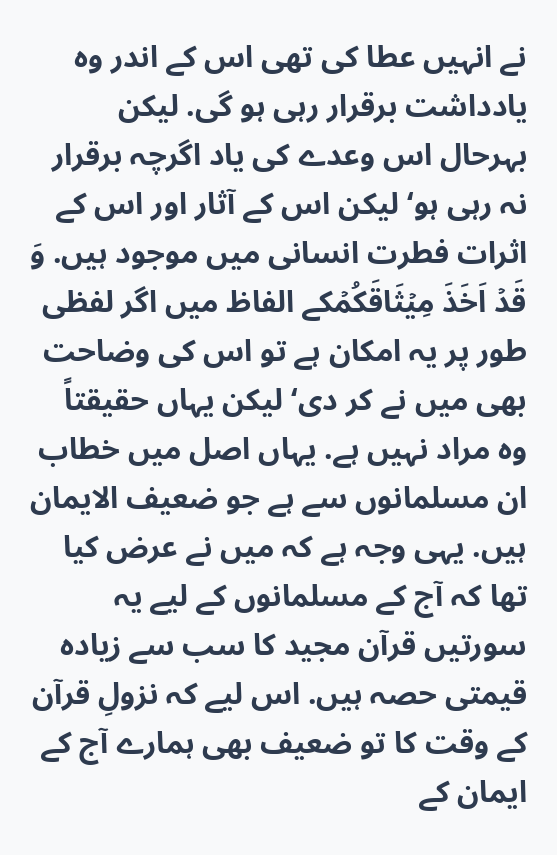نے انہیں عطا کی تھی اس کے اندر وہ یادداشت برقرار رہی ہو گی. لیکن بہرحال اس وعدے کی یاد اگرچہ برقرار نہ رہی ہو‘ لیکن اس کے آثار اور اس کے اثرات فطرت انسانی میں موجود ہیں. وَ قَدۡ اَخَذَ مِیۡثَاقَکُمۡکے الفاظ میں اگر لفظی طور پر یہ امکان ہے تو اس کی وضاحت بھی میں نے کر دی‘ لیکن یہاں حقیقتاً وہ مراد نہیں ہے. یہاں اصل میں خطاب ان مسلمانوں سے ہے جو ضعیف الایمان ہیں. یہی وجہ ہے کہ میں نے عرض کیا تھا کہ آج کے مسلمانوں کے لیے یہ سورتیں قرآن مجید کا سب سے زیادہ قیمتی حصہ ہیں. اس لیے کہ نزولِ قرآن کے وقت کا تو ضعیف بھی ہمارے آج کے ایمان کے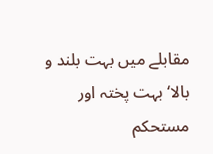مقابلے میں بہت بلند و بالا‘ بہت پختہ اور مستحکم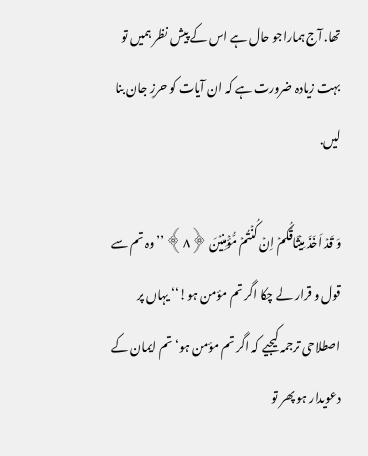تھا. آج ہماراجو حال ہے اس کے پیش نظر ہمیں تو بہت زیادہ ضرورت ہے کہ ان آیات کو حرزِ جان بنا لیں.

وَ قَدۡ اَخَذَ مِیۡثَاقَکُمۡ اِنۡ کُنۡتُمۡ مُّؤۡمِنِیۡنَ ﴿۸﴾ ’’وہ تم سے قول و قرار لے چکا اگر تم مؤمن ہو!‘‘ یہاں پر اصطلاحی ترجمہ کیجیے کہ اگر تم مؤمن ہو‘ تم ایمان کے دعویدار ہو پھر تو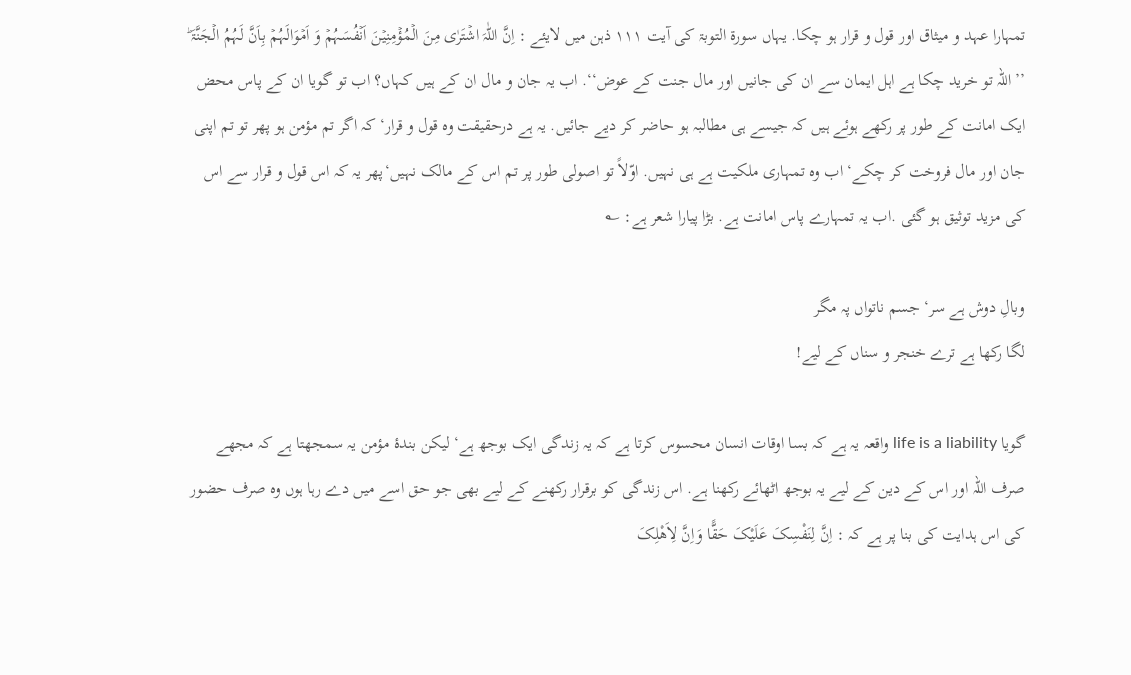تمہارا عہد و میثاق اور قول و قرار ہو چکا. یہاں سورۃ التوبۃ کی آیت ۱۱۱ ذہن میں لایئے : اِنَّ اللّٰہَ اشۡتَرٰی مِنَ الۡمُؤۡمِنِیۡنَ اَنۡفُسَہُمۡ وَ اَمۡوَالَہُمۡ بِاَنَّ لَہُمُ الۡجَنَّۃَ ؕ ’’اللہ تو خرید چکا ہے اہل ایمان سے ان کی جانیں اور مال جنت کے عوض‘‘. اب یہ جان و مال ان کے ہیں کہاں؟ اب تو گویا ان کے پاس محض ایک امانت کے طور پر رکھے ہوئے ہیں کہ جیسے ہی مطالبہ ہو حاضر کر دیے جائیں. یہ ہے درحقیقت وہ قول و قرار‘ کہ اگر تم مؤمن ہو پھر تو تم اپنی جان اور مال فروخت کر چکے‘ اب وہ تمہاری ملکیت ہے ہی نہیں. اوّلاً تو اصولی طور پر تم اس کے مالک نہیں‘پھر یہ کہ اس قول و قرار سے اس کی مزید توثیق ہو گئی .اب یہ تمہارے پاس امانت ہے. بڑا پیارا شعر ہے: ؎

وبالِ دوش ہے سر‘ جسم ناتواں پہ مگر
لگا رکھا ہے ترے خنجر و سناں کے لیے!

گویا life is a liability واقعہ یہ ہے کہ بسا اوقات انسان محسوس کرتا ہے کہ یہ زندگی ایک بوجھ ہے‘ لیکن بندۂ مؤمن یہ سمجھتا ہے کہ مجھے صرف اللہ اور اس کے دین کے لیے یہ بوجھ اٹھائے رکھنا ہے. اس زندگی کو برقرار رکھنے کے لیے بھی جو حق اسے میں دے رہا ہوں وہ صرف حضور کی اس ہدایت کی بنا پر ہے کہ : اِنَّ لِنَفْسِکَ عَلَیْکَ حَقًّا وَاِنَّ لِاَھْلِکَ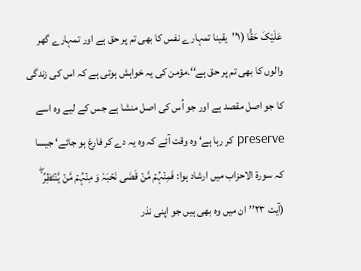عَلَیْکَ حَقًّا (۱’’یقینا تمہارے نفس کا بھی تم پر حق ہے اور تمہارے گھر والوں کا بھی تم پر حق ہے‘‘.مؤمن کی یہ خواہش ہوتی ہے کہ اس کی زندگی کا جو اصل مقصد ہے اور جو اُس کی اصل منشا ہے جس کے لیے وہ اسے preserve کر رہا ہے‘ وہ وقت آئے کہ وہ یہ دے کر فارغ ہو جائے‘ جیسا کہ سورۃ الاحزاب میں ارشاد ہوا: فَمِنۡہُمۡ مَّنۡ قَضٰی نَحۡبَہٗ وَ مِنۡہُمۡ مَّنۡ یَّنۡتَظِرُ ۫ۖ (آیت ۲۳’’ان میں وہ بھی ہیں جو اپنی نذر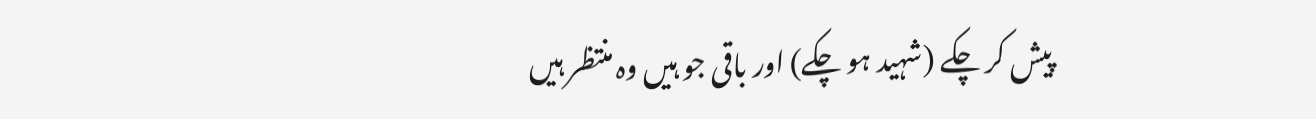پیش کر چکے (شہید ہو چکے) اور باقی جو ہیں وہ منتظر ہیں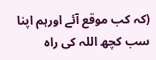(کہ کب موقع آئے اورہم اپنا سب کچھ اللہ کی راہ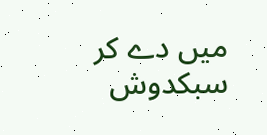میں دے کر سبکدوش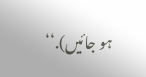ہو جائیں).‘‘